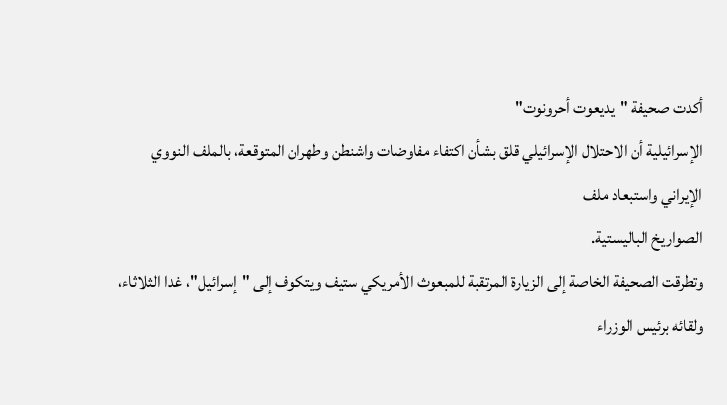أكدت صحيفة "يديعوت أحرونوت"
الإسرائيلية أن الاحتلال الإسرائيلي قلق بشأن اكتفاء مفاوضات واشنطن وطهران المتوقعة، بالملف النووي
الإيراني واستبعاد ملف
الصواريخ الباليستية.
وتطرقت الصحيفة الخاصة إلى الزيارة المرتقبة للمبعوث الأمريكي ستيف ويتكوف إلى "إسرائيل"، غدا الثلاثاء، ولقائه برئيس الوزراء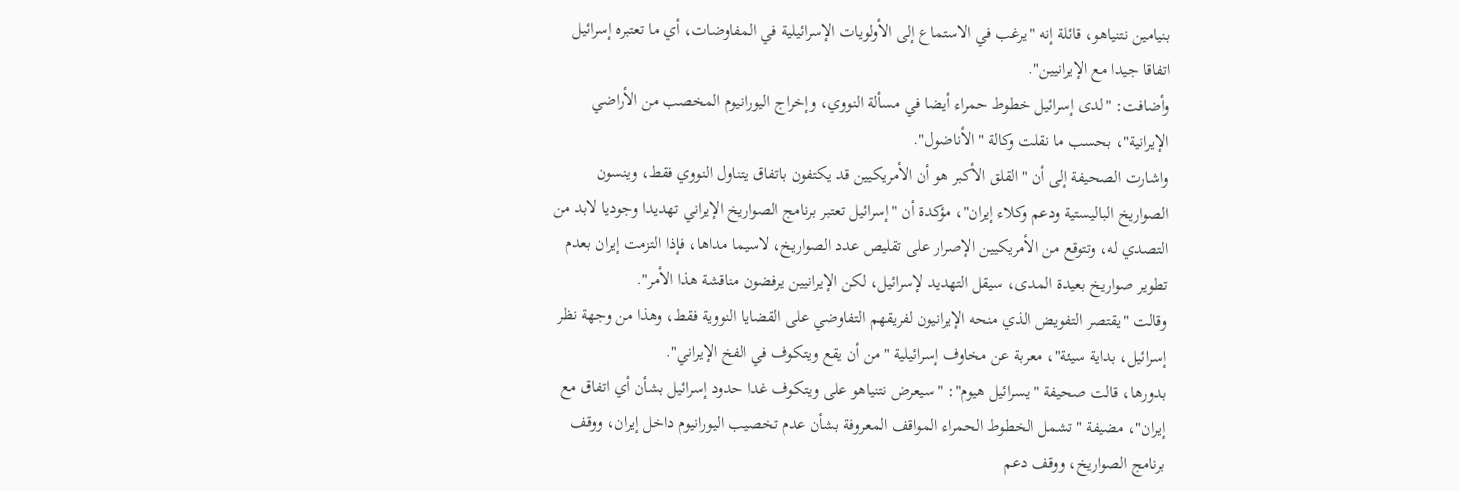بنيامين نتنياهو، قائلة إنه "يرغب في الاستماع إلى الأولويات الإسرائيلية في المفاوضات، أي ما تعتبره إسرائيل اتفاقا جيدا مع الإيرانيين".
وأضافت: "لدى إسرائيل خطوط حمراء أيضا في مسألة النووي، وإخراج اليورانيوم المخصب من الأراضي الإيرانية"، بحسب ما نقلت وكالة "الأناضول".
واشارت الصحيفة إلى أن "القلق الأكبر هو أن الأمريكيين قد يكتفون باتفاق يتناول النووي فقط، وينسون الصواريخ الباليستية ودعم وكلاء إيران"، مؤكدة أن "إسرائيل تعتبر برنامج الصواريخ الإيراني تهديدا وجوديا لابد من التصدي له، وتتوقع من الأمريكيين الإصرار على تقليص عدد الصواريخ، لاسيما مداها، فإذا التزمت إيران بعدم تطوير صواريخ بعيدة المدى، سيقل التهديد لإسرائيل، لكن الإيرانيين يرفضون مناقشة هذا الأمر".
وقالت "يقتصر التفويض الذي منحه الإيرانيون لفريقهم التفاوضي على القضايا النووية فقط، وهذا من وجهة نظر إسرائيل، بداية سيئة"، معربة عن مخاوف إسرائيلية "من أن يقع ويتكوف في الفخ الإيراني".
بدورها، قالت صحيفة "يسرائيل هيوم": "سيعرض نتنياهو على ويتكوف غدا حدود إسرائيل بشأن أي اتفاق مع إيران"، مضيفة "تشمل الخطوط الحمراء المواقف المعروفة بشأن عدم تخصيب اليورانيوم داخل إيران، ووقف برنامج الصواريخ، ووقف دعم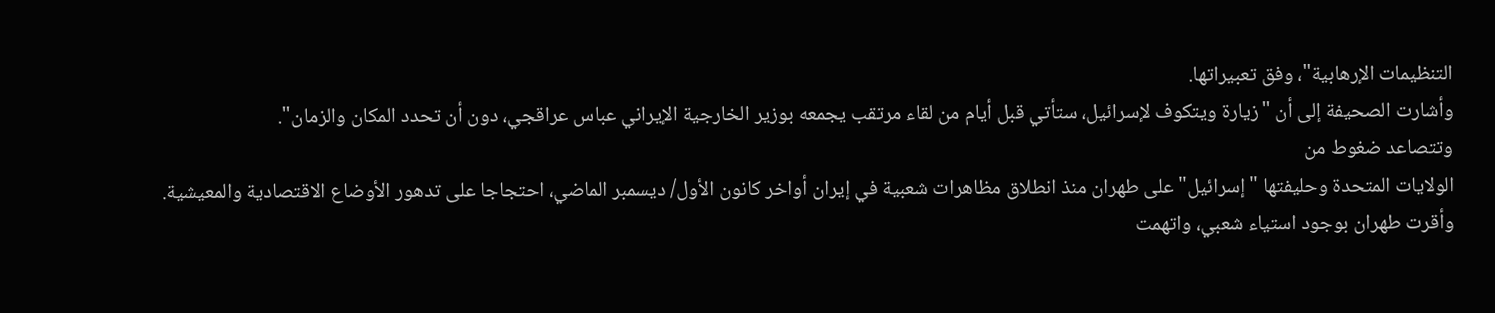التنظيمات الإرهابية"، وفق تعبيراتها.
وأشارت الصحيفة إلى أن "زيارة ويتكوف لإسرائيل، ستأتي قبل أيام من لقاء مرتقب يجمعه بوزير الخارجية الإيراني عباس عراقجي، دون أن تحدد المكان والزمان".
وتتصاعد ضغوط من
الولايات المتحدة وحليفتها "إسرائيل" على طهران منذ انطلاق مظاهرات شعبية في إيران أواخر كانون الأول/ ديسمبر الماضي، احتجاجا على تدهور الأوضاع الاقتصادية والمعيشية.
وأقرت طهران بوجود استياء شعبي، واتهمت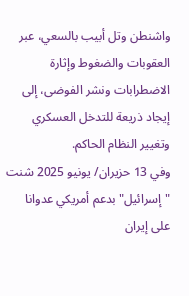واشنطن وتل أبيب بالسعي، عبر العقوبات والضغوط وإثارة الاضطرابات ونشر الفوضى، إلى إيجاد ذريعة للتدخل العسكري وتغيير النظام الحاكم.
وفي 13 حزيران/ يونيو 2025 شنت "إسرائيل" بدعم أمريكي عدوانا على إيران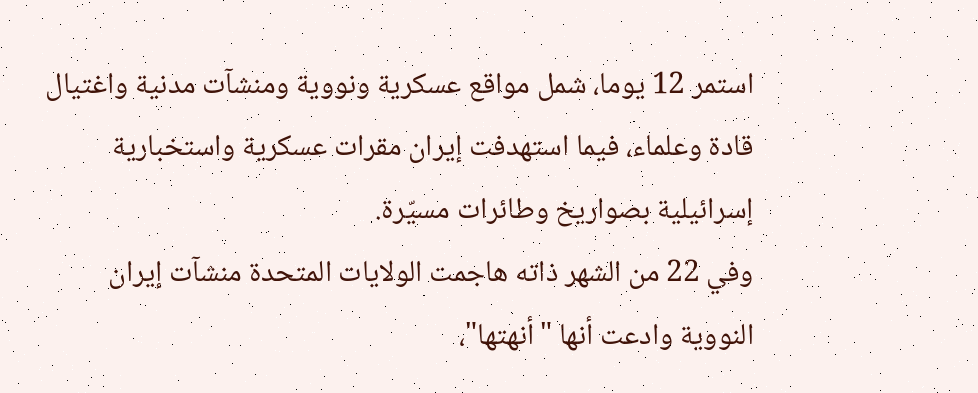استمر 12 يوما، شمل مواقع عسكرية ونووية ومنشآت مدنية واغتيال قادة وعلماء، فيما استهدفت إيران مقرات عسكرية واستخبارية إسرائيلية بصواريخ وطائرات مسيّرة.
وفي 22 من الشهر ذاته هاجمت الولايات المتحدة منشآت إيران النووية وادعت أنها "أنهتها"،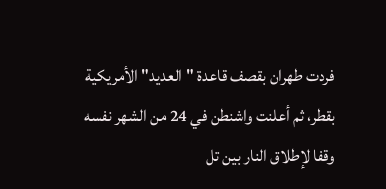فردت طهران بقصف قاعدة "العديد" الأمريكية بقطر، ثم أعلنت واشنطن في 24 من الشهر نفسه وقفا لإطلاق النار بين تل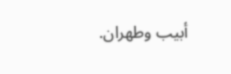أبيب وطهران.